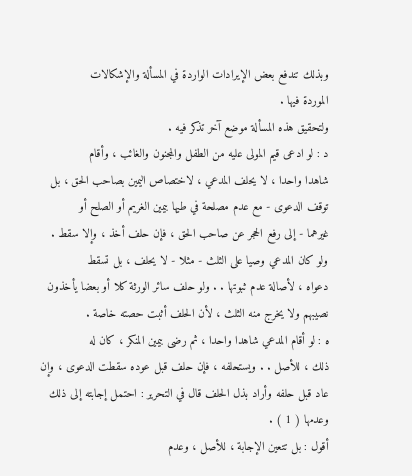وبذلك تندفع بعض الإيرادات الواردة في المسألة والإشكالات
الموردة فيها .
ولتحقيق هذه المسألة موضع آخر تذكر فيه .
د : لو ادعى قيم المولى عليه من الطفل والمجنون والغائب ، وأقام
شاهدا واحدا ، لا يحلف المدعي ، لاختصاص اليمين بصاحب الحق ، بل
توقف الدعوى - مع عدم مصلحة في طيها بيمين الغريم أو الصلح أو
غيرهما - إلى رفع الحجر عن صاحب الحق ، فإن حلف أخذ ، وإلا سقط .
ولو كان المدعي وصيا على الثلث - مثلا - لا يحلف ، بل تسقط
دعواه ، لأصالة عدم ثبوتها . . ولو حلف سائر الورثة كلا أو بعضا يأخذون
نصيبهم ولا يخرج منه الثلث ، لأن الحلف أثبت حصته خاصة .
ه : لو أقام المدعي شاهدا واحدا ، ثم رضى بيمين المنكر ، كان له
ذلك ، للأصل . . ويستحلفه ، فإن حلف قبل عوده سقطت الدعوى ، وإن
عاد قبل حلفه وأراد بذل الحلف قال في التحرير : احتمل إجابته إلى ذلك
وعدمها ( 1 ) .
أقول : بل تتعين الإجابة ، للأصل ، وعدم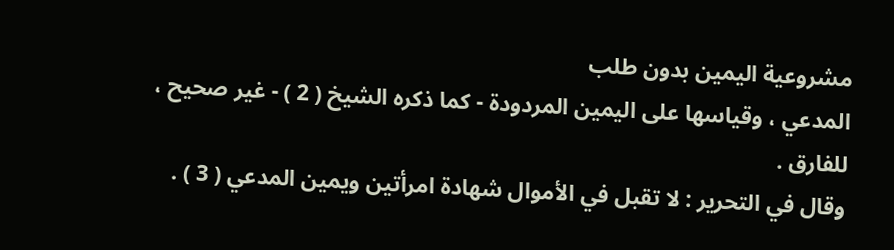مشروعية اليمين بدون طلب
المدعي ، وقياسها على اليمين المردودة - كما ذكره الشيخ ( 2 ) - غير صحيح ،
للفارق .
وقال في التحرير : لا تقبل في الأموال شهادة امرأتين ويمين المدعي ( 3 ) .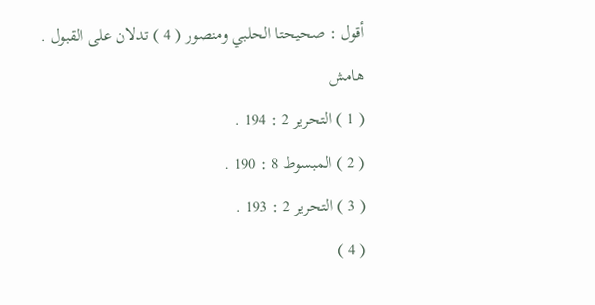أقول : صحيحتا الحلبي ومنصور ( 4 ) تدلان على القبول .
هامش
( 1 ) التحرير 2 : 194 .
( 2 ) المبسوط 8 : 190 .
( 3 ) التحرير 2 : 193 .
( 4 )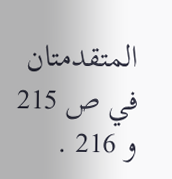المتقدمتان في ص 215 و 216 .